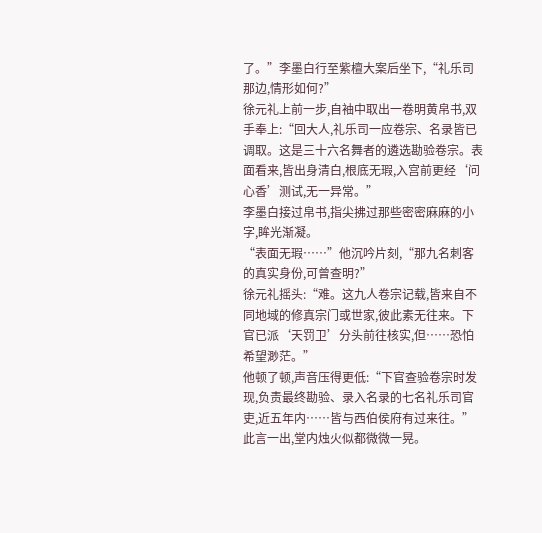了。”李墨白行至紫檀大案后坐下,“礼乐司那边,情形如何?”
徐元礼上前一步,自袖中取出一卷明黄帛书,双手奉上:“回大人,礼乐司一应卷宗、名录皆已调取。这是三十六名舞者的遴选勘验卷宗。表面看来,皆出身清白,根底无瑕,入宫前更经‘问心香’测试,无一异常。”
李墨白接过帛书,指尖拂过那些密密麻麻的小字,眸光渐凝。
“表面无瑕……”他沉吟片刻,“那九名刺客的真实身份,可曾查明?”
徐元礼摇头:“难。这九人卷宗记载,皆来自不同地域的修真宗门或世家,彼此素无往来。下官已派‘天罚卫’分头前往核实,但……恐怕希望渺茫。”
他顿了顿,声音压得更低:“下官查验卷宗时发现,负责最终勘验、录入名录的七名礼乐司官吏,近五年内……皆与西伯侯府有过来往。”
此言一出,堂内烛火似都微微一晃。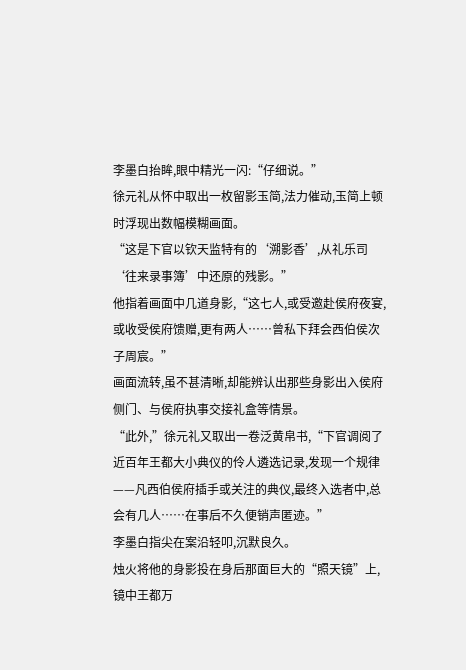李墨白抬眸,眼中精光一闪:“仔细说。”
徐元礼从怀中取出一枚留影玉简,法力催动,玉简上顿时浮现出数幅模糊画面。
“这是下官以钦天监特有的‘溯影香’,从礼乐司‘往来录事簿’中还原的残影。”
他指着画面中几道身影,“这七人,或受邀赴侯府夜宴,或收受侯府馈赠,更有两人……曾私下拜会西伯侯次子周宸。”
画面流转,虽不甚清晰,却能辨认出那些身影出入侯府侧门、与侯府执事交接礼盒等情景。
“此外,”徐元礼又取出一卷泛黄帛书,“下官调阅了近百年王都大小典仪的伶人遴选记录,发现一个规律——凡西伯侯府插手或关注的典仪,最终入选者中,总会有几人……在事后不久便销声匿迹。”
李墨白指尖在案沿轻叩,沉默良久。
烛火将他的身影投在身后那面巨大的“照天镜”上,镜中王都万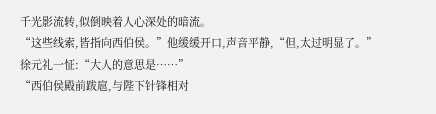千光影流转,似倒映着人心深处的暗流。
“这些线索,皆指向西伯侯。”他缓缓开口,声音平静,“但,太过明显了。”
徐元礼一怔:“大人的意思是……”
“西伯侯殿前跋扈,与陛下针锋相对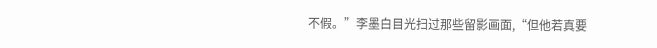不假。”李墨白目光扫过那些留影画面,“但他若真要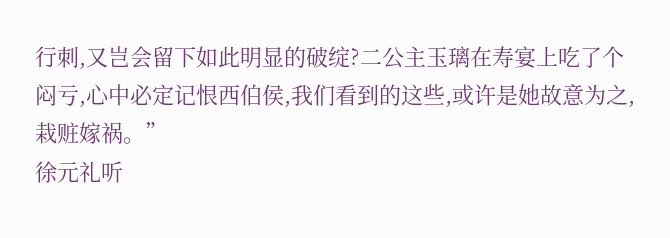行刺,又岂会留下如此明显的破绽?二公主玉璃在寿宴上吃了个闷亏,心中必定记恨西伯侯,我们看到的这些,或许是她故意为之,栽赃嫁祸。”
徐元礼听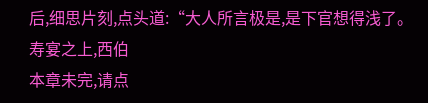后,细思片刻,点头道:“大人所言极是,是下官想得浅了。寿宴之上,西伯
本章未完,请点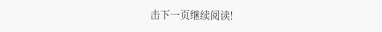击下一页继续阅读!